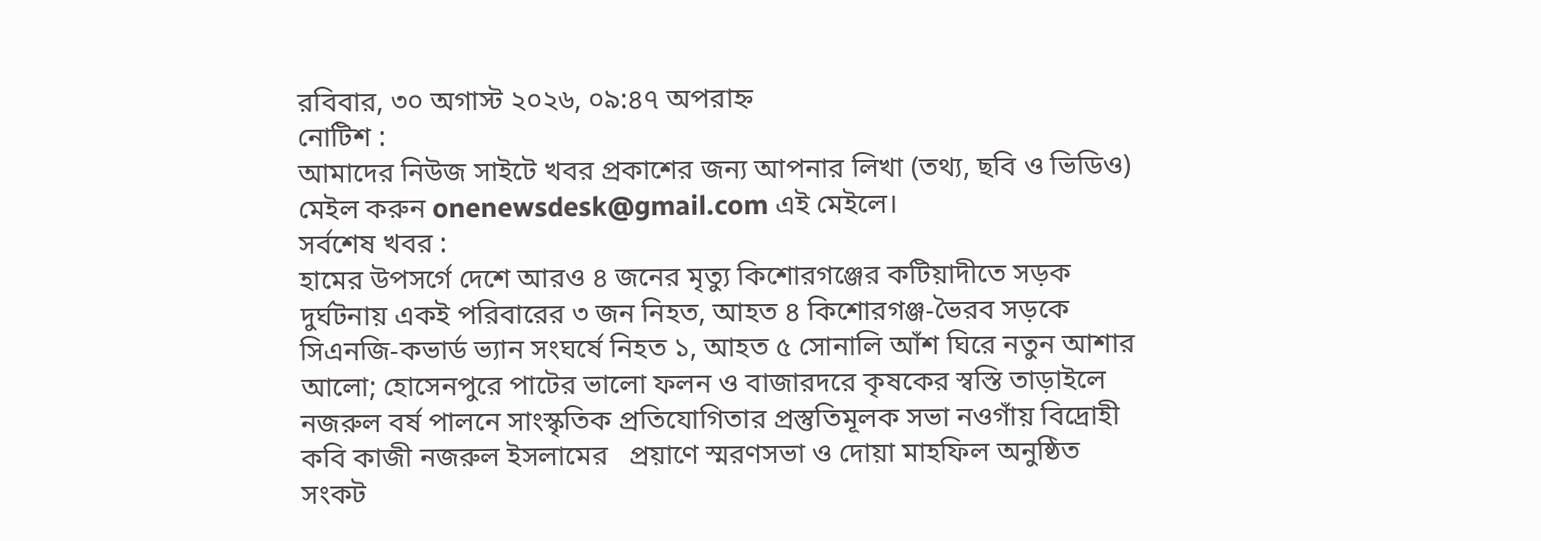রবিবার, ৩০ অগাস্ট ২০২৬, ০৯:৪৭ অপরাহ্ন
নোটিশ :
আমাদের নিউজ সাইটে খবর প্রকাশের জন্য আপনার লিখা (তথ্য, ছবি ও ভিডিও) মেইল করুন onenewsdesk@gmail.com এই মেইলে।
সর্বশেষ খবর :
হামের উপসর্গে দেশে আরও ৪ জনের মৃত্যু কিশোরগঞ্জের কটিয়াদীতে সড়ক দুর্ঘটনায় একই পরিবারের ৩ জন নিহত, আহত ৪ কিশোরগঞ্জ-ভৈরব সড়কে সিএনজি-কভার্ড ভ্যান সংঘর্ষে নিহত ১, আহত ৫ সোনালি আঁশ ঘিরে নতুন আশার আলো; হোসেনপুরে পাটের ভালো ফলন ও বাজারদরে কৃষকের স্বস্তি তাড়াইলে নজরুল বর্ষ পালনে সাংস্কৃতিক প্রতিযোগিতার প্রস্তুতিমূলক সভা নওগাঁয় বিদ্রোহী কবি কাজী নজরুল ইসলামের   প্রয়াণে স্মরণসভা ও দোয়া মাহফিল অনুষ্ঠিত  সংকট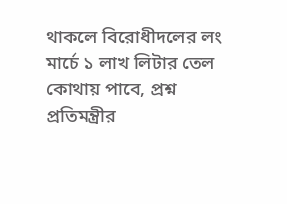থাকলে বিরোধীদলের লং মার্চে ১ লাখ লিটার তেল কোথায় পাবে, প্রশ্ন প্রতিমন্ত্রীর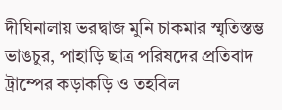দীঘিনালায় ভরদ্বাজ মুনি চাকমার স্মৃতিস্তম্ভ ভাঙচুর, পাহাড়ি ছাত্র পরিষদের প্রতিবাদ ট্রাম্পের কড়াকড়ি ও তহবিল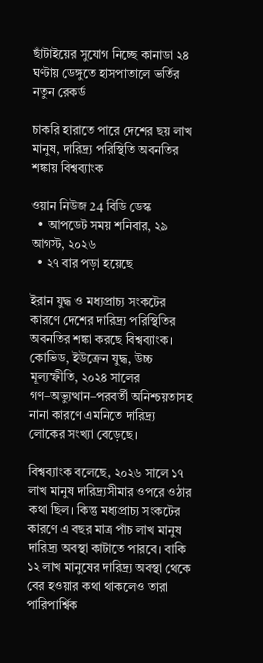ছাঁটাইয়ের সুযোগ নিচ্ছে কানাডা ২৪ ঘণ্টায় ডেঙ্গুতে হাসপাতালে ভর্তির নতুন রেকর্ড

চাকরি হারাতে পারে দেশের ছয় লাখ মানুষ, দারিদ্র্য পরিস্থিতি অবনতির শঙ্কায় বিশ্বব্যাংক

ওয়ান নিউজ 24 বিডি ডেস্ক
  • আপডেট সময় শনিবার, ২৯ আগস্ট, ২০২৬
  • ২৭ বার পড়া হয়েছে

ইরান যুদ্ধ ও মধ্যপ্রাচ্য সংকটের কারণে দেশের দারিদ্র্য পরিস্থিতির অবনতির শঙ্কা করছে বিশ্বব্যাংক। কোভিড, ইউক্রেন যুদ্ধ, উচ্চ মূল্যস্ফীতি, ২০২৪ সালের গণ–অভ্যুত্থান–পরবর্তী অনিশ্চয়তাসহ নানা কারণে এমনিতে দারিদ্র্য লোকের সংখ্যা বেড়েছে।

বিশ্বব্যাংক বলেছে, ২০২৬ সালে ১৭ লাখ মানুষ দারিদ্র্যসীমার ওপরে ওঠার কথা ছিল। কিন্তু মধ্যপ্রাচ্য সংকটের কারণে এ বছর মাত্র পাঁচ লাখ মানুষ দারিদ্র্য অবস্থা কাটাতে পারবে। বাকি ১২ লাখ মানুষের দারিদ্র্য অবস্থা থেকে বের হওয়ার কথা থাকলেও তারা পারিপার্শ্বিক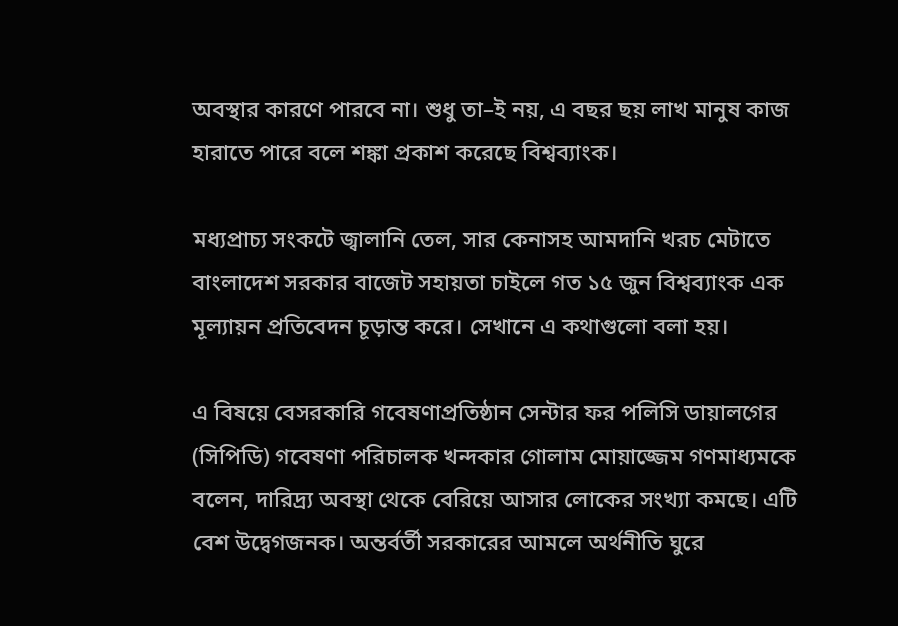অবস্থার কারণে পারবে না। শুধু তা–ই নয়, এ বছর ছয় লাখ মানুষ কাজ হারাতে পারে বলে শঙ্কা প্রকাশ করেছে বিশ্বব্যাংক।

মধ্যপ্রাচ্য সংকটে জ্বালানি তেল, সার কেনাসহ আমদানি খরচ মেটাতে বাংলাদেশ সরকার বাজেট সহায়তা চাইলে গত ১৫ জুন বিশ্বব্যাংক এক মূল্যায়ন প্রতিবেদন চূড়ান্ত করে। সেখানে এ কথাগুলো বলা হয়।

এ বিষয়ে বেসরকারি গবেষণাপ্রতিষ্ঠান সেন্টার ফর পলিসি ডায়ালগের (সিপিডি) গবেষণা পরিচালক খন্দকার গোলাম মোয়াজ্জেম গণমাধ্যমকে বলেন, দারিদ্র্য অবস্থা থেকে বেরিয়ে আসার লোকের সংখ্যা কমছে। এটি বেশ উদ্বেগজনক। অন্তর্বর্তী সরকারের আমলে অর্থনীতি ঘুরে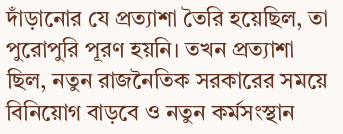দাঁড়ানোর যে প্রত্যাশা তৈরি হয়েছিল, তা পুরোপুরি পূরণ হয়নি। তখন প্রত্যাশা ছিল, নতুন রাজনৈতিক সরকারের সময়ে বিনিয়োগ বাড়বে ও নতুন কর্মসংস্থান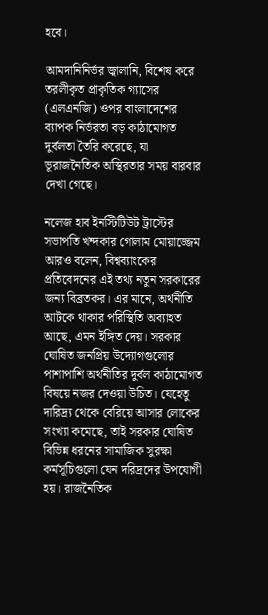হবে।

আমদানিনির্ভর জ্বালানি, বিশেষ করে তরলীকৃত প্রাকৃতিক গ্যাসের (এলএনজি) ওপর বাংলাদেশের ব্যাপক নির্ভরতা বড় কাঠামোগত দুর্বলতা তৈরি করেছে, যা ভূরাজনৈতিক অস্থিরতার সময় বারবার দেখা গেছে।

নলেজ হাব ইনস্টিটিউট ট্রাস্টের সভাপতি খন্দকার গোলাম মোয়াজ্জেম আরও বলেন, বিশ্বব্যাংকের প্রতিবেদনের এই তথ্য নতুন সরকারের জন্য বিব্রতকর। এর মানে, অর্থনীতি আটকে থাকার পরিস্থিতি অব্যাহত আছে, এমন ইঙ্গিত দেয়। সরকার ঘোষিত জনপ্রিয় উদ্যোগগুলোর পাশাপাশি অর্থনীতির দুর্বল কাঠামোগত বিষয়ে নজর দেওয়া উচিত। যেহেতু দারিদ্র্য থেকে বেরিয়ে আসার লোকের সংখ্যা কমেছে, তাই সরকার ঘোষিত বিভিন্ন ধরনের সামাজিক সুরক্ষা কর্মসূচিগুলো যেন দরিদ্রদের উপযোগী হয়। রাজনৈতিক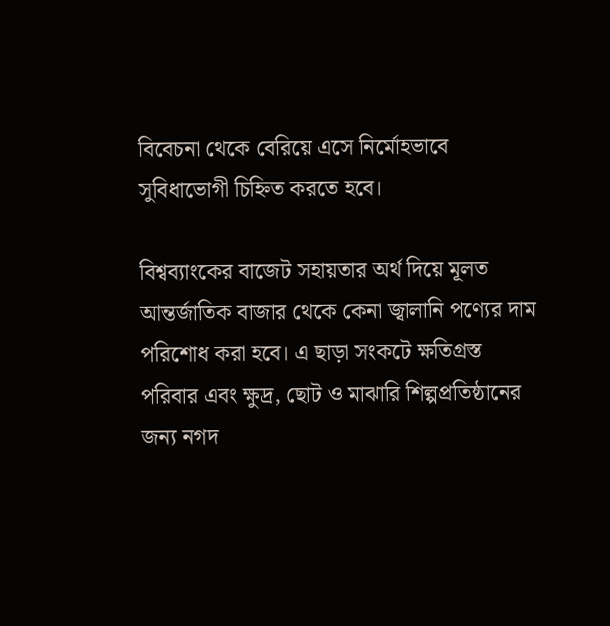বিবেচনা থেকে বেরিয়ে এসে নির্মোহভাবে সুবিধাভোগী চিহ্নিত করতে হবে।

বিশ্বব্যাংকের বাজেট সহায়তার অর্থ দিয়ে মূলত আন্তর্জাতিক বাজার থেকে কেনা জ্বালানি পণ্যের দাম পরিশোধ করা হবে। এ ছাড়া সংকটে ক্ষতিগ্রস্ত পরিবার এবং ক্ষুদ্র, ছোট ও মাঝারি শিল্পপ্রতিষ্ঠানের জন্য নগদ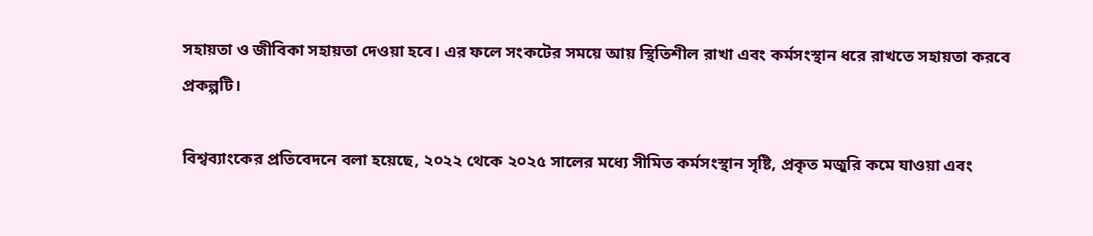সহায়তা ও জীবিকা সহায়তা দেওয়া হবে। এর ফলে সংকটের সময়ে আয় স্থিতিশীল রাখা এবং কর্মসংস্থান ধরে রাখতে সহায়তা করবে প্রকল্পটি।

বিশ্বব্যাংকের প্রতিবেদনে বলা হয়েছে, ২০২২ থেকে ২০২৫ সালের মধ্যে সীমিত কর্মসংস্থান সৃষ্টি, প্রকৃত মজুরি কমে যাওয়া এবং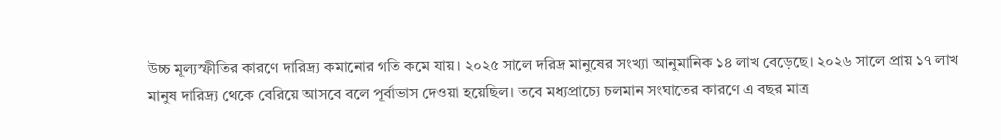উচ্চ মূল্যস্ফীতির কারণে দারিদ্র্য কমানোর গতি কমে যায়। ২০২৫ সালে দরিদ্র মানুষের সংখ্যা আনুমানিক ১৪ লাখ বেড়েছে। ২০২৬ সালে প্রায় ১৭ লাখ মানুষ দারিদ্র্য থেকে বেরিয়ে আসবে বলে পূর্বাভাস দেওয়া হয়েছিল। তবে মধ্যপ্রাচ্যে চলমান সংঘাতের কারণে এ বছর মাত্র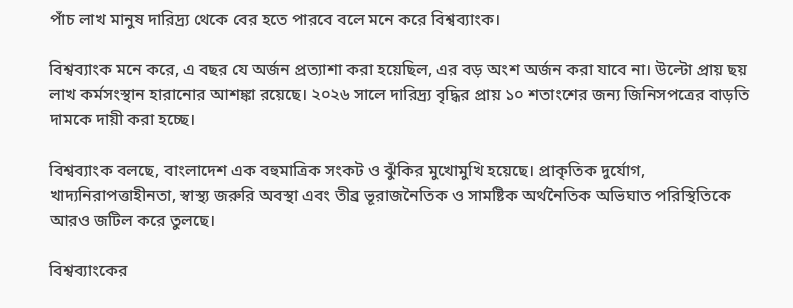পাঁচ লাখ মানুষ দারিদ্র্য থেকে বের হতে পারবে বলে মনে করে বিশ্বব্যাংক।

বিশ্বব্যাংক মনে করে, এ বছর যে অর্জন প্রত্যাশা করা হয়েছিল, এর বড় অংশ অর্জন করা যাবে না। উল্টো প্রায় ছয় লাখ কর্মসংস্থান হারানোর আশঙ্কা রয়েছে। ২০২৬ সালে দারিদ্র্য বৃদ্ধির প্রায় ১০ শতাংশের জন্য জিনিসপত্রের বাড়তি দামকে দায়ী করা হচ্ছে।

বিশ্বব্যাংক বলছে, বাংলাদেশ এক বহুমাত্রিক সংকট ও ঝুঁকির মুখোমুখি হয়েছে। প্রাকৃতিক দুর্যোগ, খাদ্যনিরাপত্তাহীনতা, স্বাস্থ্য জরুরি অবস্থা এবং তীব্র ভূরাজনৈতিক ও সামষ্টিক অর্থনৈতিক অভিঘাত পরিস্থিতিকে আরও জটিল করে তুলছে।

বিশ্বব্যাংকের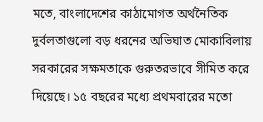মতে, বাংলাদেশের কাঠামোগত অর্থনৈতিক দুর্বলতাগুলো বড় ধরনের অভিঘাত মোকাবিলায় সরকারের সক্ষমতাকে গুরুতরভাবে সীমিত করে দিয়েছে। ১৫ বছরের মধ্যে প্রথমবারের মতো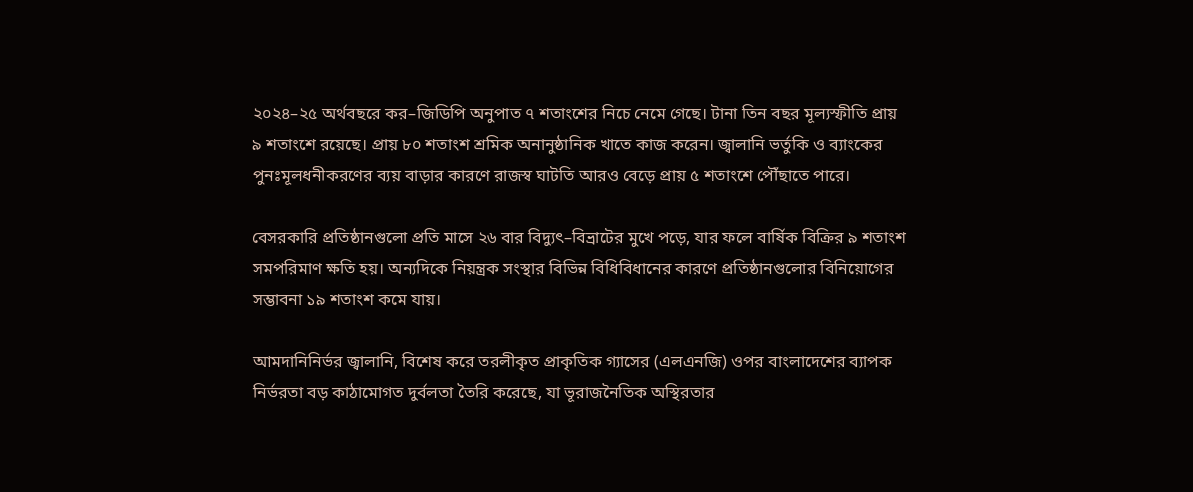২০২৪–২৫ অর্থবছরে কর–জিডিপি অনুপাত ৭ শতাংশের নিচে নেমে গেছে। টানা তিন বছর মূল্যস্ফীতি প্রায় ৯ শতাংশে রয়েছে। প্রায় ৮০ শতাংশ শ্রমিক অনানুষ্ঠানিক খাতে কাজ করেন। জ্বালানি ভর্তুকি ও ব্যাংকের পুনঃমূলধনীকরণের ব্যয় বাড়ার কারণে রাজস্ব ঘাটতি আরও বেড়ে প্রায় ৫ শতাংশে পৌঁছাতে পারে।

বেসরকারি প্রতিষ্ঠানগুলো প্রতি মাসে ২৬ বার বিদ্যুৎ–বিভ্রাটের মুখে পড়ে, যার ফলে বার্ষিক বিক্রির ৯ শতাংশ সমপরিমাণ ক্ষতি হয়। অন্যদিকে নিয়ন্ত্রক সংস্থার বিভিন্ন বিধিবিধানের কারণে প্রতিষ্ঠানগুলোর বিনিয়োগের সম্ভাবনা ১৯ শতাংশ কমে যায়।

আমদানিনির্ভর জ্বালানি, বিশেষ করে তরলীকৃত প্রাকৃতিক গ্যাসের (এলএনজি) ওপর বাংলাদেশের ব্যাপক নির্ভরতা বড় কাঠামোগত দুর্বলতা তৈরি করেছে, যা ভূরাজনৈতিক অস্থিরতার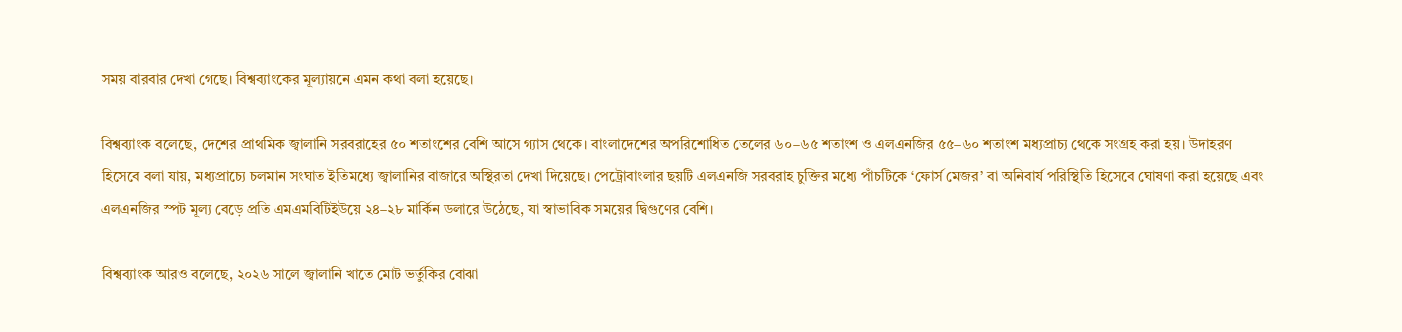সময় বারবার দেখা গেছে। বিশ্বব্যাংকের মূল্যায়নে এমন কথা বলা হয়েছে।

বিশ্বব্যাংক বলেছে, দেশের প্রাথমিক জ্বালানি সরবরাহের ৫০ শতাংশের বেশি আসে গ্যাস থেকে। বাংলাদেশের অপরিশোধিত তেলের ৬০–৬৫ শতাংশ ও এলএনজির ৫৫–৬০ শতাংশ মধ্যপ্রাচ্য থেকে সংগ্রহ করা হয়। উদাহরণ হিসেবে বলা যায়, মধ্যপ্রাচ্যে চলমান সংঘাত ইতিমধ্যে জ্বালানির বাজারে অস্থিরতা দেখা দিয়েছে। পেট্রোবাংলার ছয়টি এলএনজি সরবরাহ চুক্তির মধ্যে পাঁচটিকে ‘ফোর্স মেজর’ বা অনিবার্য পরিস্থিতি হিসেবে ঘোষণা করা হয়েছে এবং এলএনজির স্পট মূল্য বেড়ে প্রতি এমএমবিটিইউয়ে ২৪–২৮ মার্কিন ডলারে উঠেছে, যা স্বাভাবিক সময়ের দ্বিগুণের বেশি।

বিশ্বব্যাংক আরও বলেছে, ২০২৬ সালে জ্বালানি খাতে মোট ভর্তুকির বোঝা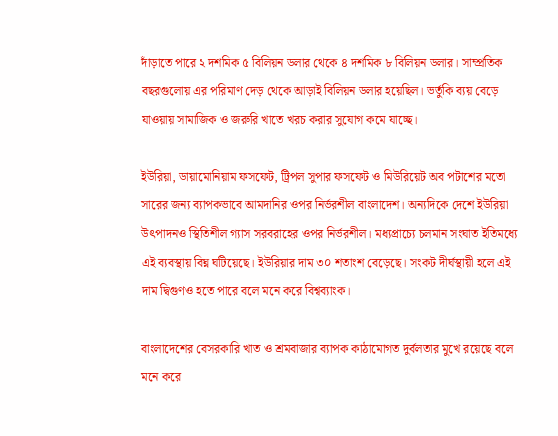দাঁড়াতে পারে ২ দশমিক ৫ বিলিয়ন ডলার থেকে ৪ দশমিক ৮ বিলিয়ন ডলার। সাম্প্রতিক বছরগুলোয় এর পরিমাণ দেড় থেকে আড়াই বিলিয়ন ডলার হয়েছিল। ভর্তুকি ব্যয় বেড়ে যাওয়ায় সামাজিক ও জরুরি খাতে খরচ করার সুযোগ কমে যাচ্ছে।

ইউরিয়া, ডায়ামোনিয়াম ফসফেট, ট্রিপল সুপার ফসফেট ও মিউরিয়েট অব পটাশের মতো সারের জন্য ব্যাপকভাবে আমদানির ওপর নির্ভরশীল বাংলাদেশ। অন্যদিকে দেশে ইউরিয়া উৎপাদনও স্থিতিশীল গ্যাস সরবরাহের ওপর নির্ভরশীল। মধ্যপ্রাচ্যে চলমান সংঘাত ইতিমধ্যে এই ব্যবস্থায় বিঘ্ন ঘটিয়েছে। ইউরিয়ার দাম ৩০ শতাংশ বেড়েছে। সংকট দীর্ঘস্থায়ী হলে এই দাম দ্বিগুণও হতে পারে বলে মনে করে বিশ্বব্যাংক।

বাংলাদেশের বেসরকারি খাত ও শ্রমবাজার ব্যাপক কাঠামোগত দুর্বলতার মুখে রয়েছে বলে মনে করে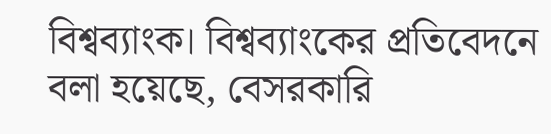বিশ্বব্যাংক। বিশ্বব্যাংকের প্রতিবেদনে বলা হয়েছে, বেসরকারি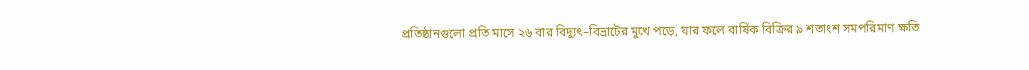প্রতিষ্ঠানগুলো প্রতি মাসে ২৬ বার বিদ্যুৎ–বিভ্রাটের মুখে পড়ে, যার ফলে বার্ষিক বিক্রির ৯ শতাংশ সমপরিমাণ ক্ষতি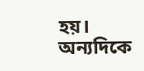হয়। অন্যদিকে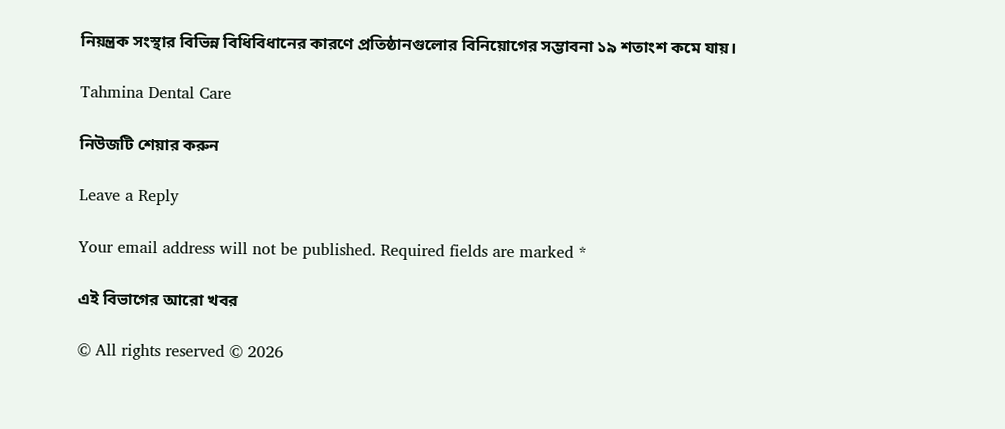নিয়ন্ত্রক সংস্থার বিভিন্ন বিধিবিধানের কারণে প্রতিষ্ঠানগুলোর বিনিয়োগের সম্ভাবনা ১৯ শতাংশ কমে যায়।

Tahmina Dental Care

নিউজটি শেয়ার করুন

Leave a Reply

Your email address will not be published. Required fields are marked *

এই বিভাগের আরো খবর

© All rights reserved © 2026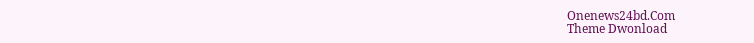Onenews24bd.Com
Theme Dwonload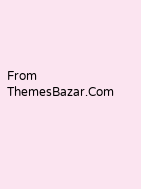From ThemesBazar.Com